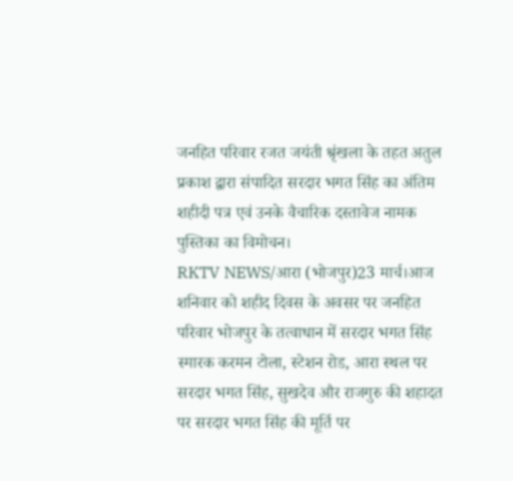जनहित परिवार रजत जयंती श्रृंखला के तहत अतुल प्रकाश द्वारा संपादित सरदार भगत सिंह का अंतिम शहीदी पत्र एवं उनके वैचारिक दस्तावेज नामक पुस्तिका का विमोचन।
RKTV NEWS/आरा (भोजपुर)23 मार्च।आज शनिवार को शहीद दिवस के अवसर पर जनहित परिवार भोजपुर के तत्वाधान में सरदार भगत सिंह स्मारक करमन टोला, स्टेशन रोड, आरा स्थल पर सरदार भगत सिंह, सुखदेव और राजगुरु की शहादत पर सरदार भगत सिंह की मूर्ति पर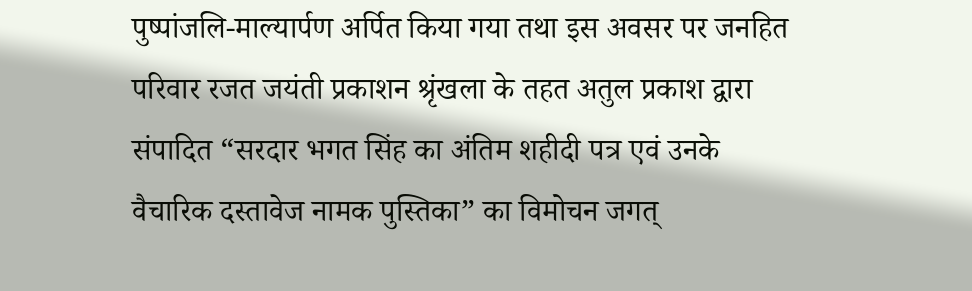पुष्पांजलि-माल्यार्पण अर्पित किया गया तथा इस अवसर पर जनहित परिवार रजत जयंती प्रकाशन श्रृंखला के तहत अतुल प्रकाश द्वारा संपादित “सरदार भगत सिंह का अंतिम शहीदी पत्र एवं उनके वैचारिक दस्तावेज नामक पुस्तिका” का विमोचन जगत्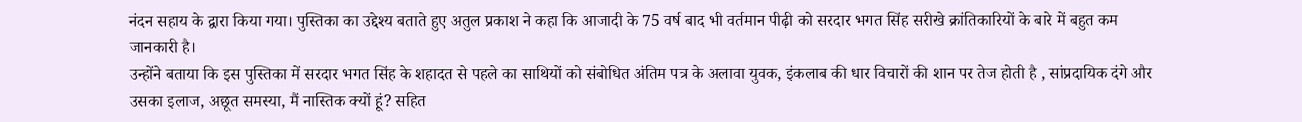नंदन सहाय के द्वारा किया गया। पुस्तिका का उद्देश्य बताते हुए अतुल प्रकाश ने कहा कि आजादी के 75 वर्ष बाद भी वर्तमान पीढ़ी को सरदार भगत सिंह सरीखे क्रांतिकारियों के बारे में बहुत कम जानकारी है।
उन्होंने बताया कि इस पुस्तिका में सरदार भगत सिंह के शहादत से पहले का साथियों को संबोधित अंतिम पत्र के अलावा युवक, इंकलाब की धार विचारों की शान पर तेज होती है , सांप्रदायिक दंगे और उसका इलाज, अछूत समस्या, मैं नास्तिक क्यों हूं? सहित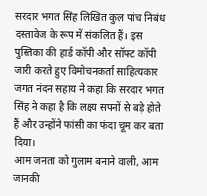सरदार भगत सिंह लिखित कुल पांच निबंध दस्तावेज के रूप में संकलित हैं। इस पुस्तिका की हार्ड कॉपी और सॉफ्ट कॉपी जारी करते हुए विमोचनकर्ता साहित्यकार जगत नंदन सहाय ने कहा कि सरदार भगत सिंह ने कहा है कि लक्ष्य सपनों से बड़े होते हैं और उन्होंने फांसी का फंदा चूम कर बता दिया।
आम जनता को गुलाम बनाने वाली, आम जानकी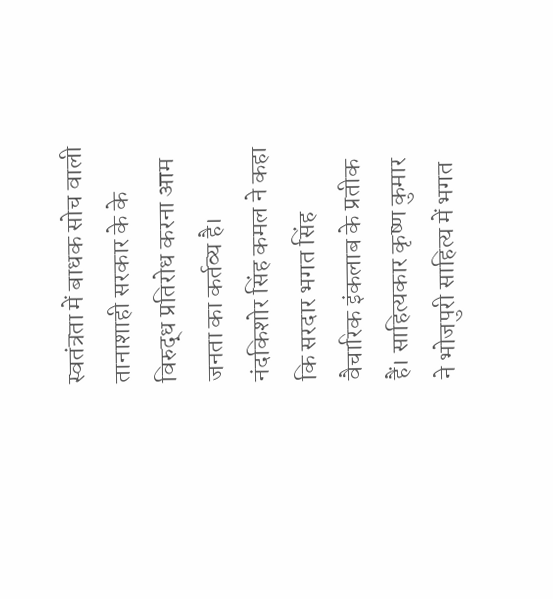स्वतंत्रता में बाधक सोच वाली तानाशाही सरकार के के विरुद्ध प्रतिरोध करना आम जनता का कर्तव्य है।
नंदकिशोर सिंह कमल ने कहा कि सरदार भगत सिंह वैचारिक इंकलाब के प्रतीक हैं। साहित्यकार कृष्ण कुमार ने भोजपुरी साहित्य में भगत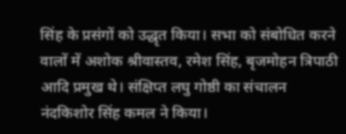सिंह के प्रसंगों को उद्धृत किया। सभा को संबोधित करने वालों में अशोक श्रीवास्तव, रमेश सिंह, बृजमोहन त्रिपाठी आदि प्रमुख थे। संक्षिप्त लघु गोष्ठी का संचालन नंदकिशोर सिंह कमल ने किया।